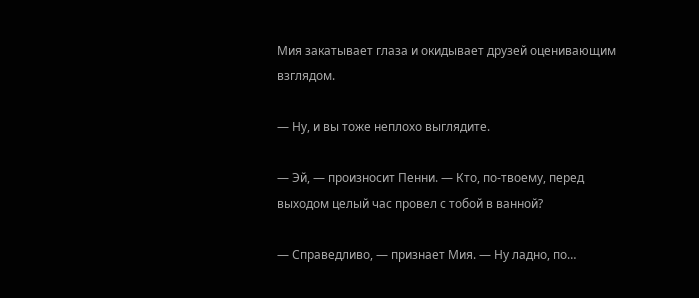Мия закатывает глаза и окидывает друзей оценивающим взглядом.

— Ну, и вы тоже неплохо выглядите.

— Эй, — произносит Пенни. — Кто, по-твоему, перед выходом целый час провел с тобой в ванной?

— Справедливо, — признает Мия. — Ну ладно, по…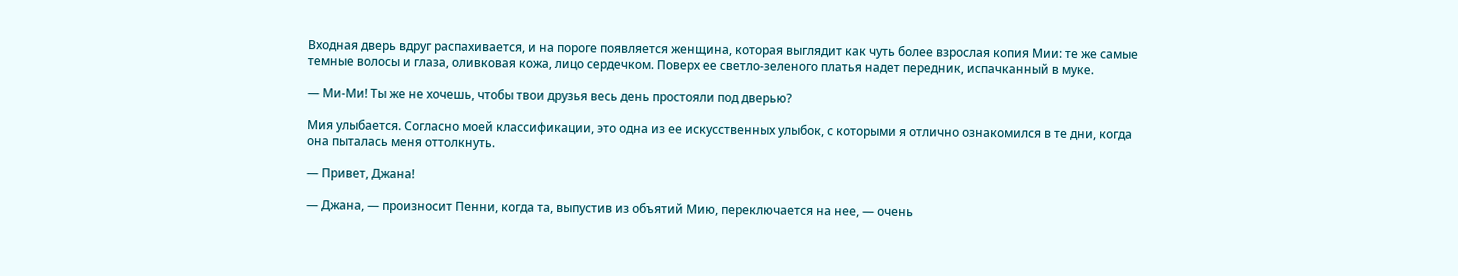Входная дверь вдруг распахивается, и на пороге появляется женщина, которая выглядит как чуть более взрослая копия Мии: те же самые темные волосы и глаза, оливковая кожа, лицо сердечком. Поверх ее светло-зеленого платья надет передник, испачканный в муке.

— Ми-Ми! Ты же не хочешь, чтобы твои друзья весь день простояли под дверью?

Мия улыбается. Согласно моей классификации, это одна из ее искусственных улыбок, с которыми я отлично ознакомился в те дни, когда она пыталась меня оттолкнуть.

— Привет, Джана!

— Джана, — произносит Пенни, когда та, выпустив из объятий Мию, переключается на нее, — очень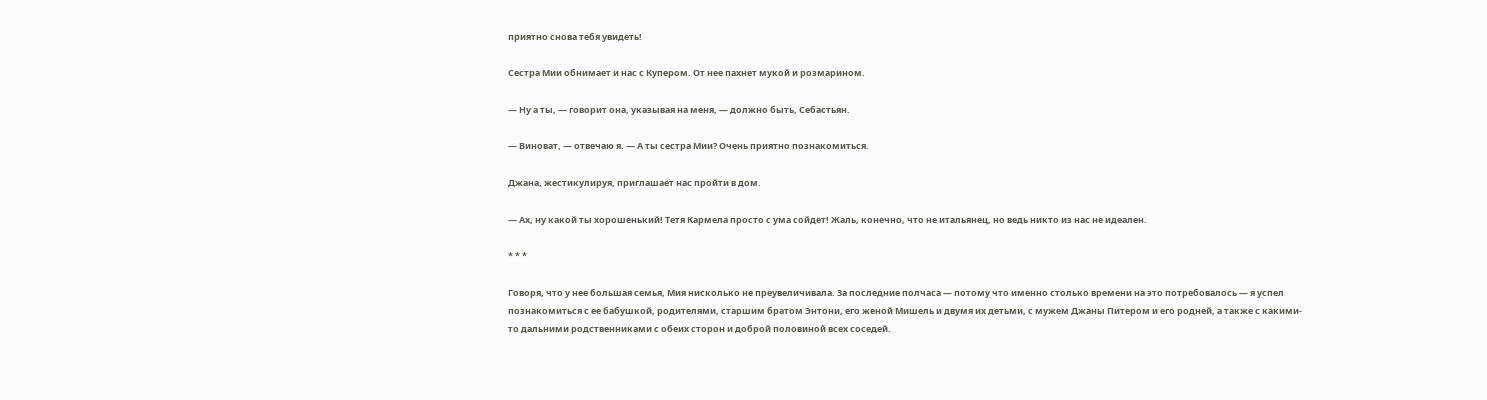приятно снова тебя увидеть!

Сестра Мии обнимает и нас с Купером. От нее пахнет мукой и розмарином.

— Ну а ты, — говорит она, указывая на меня, — должно быть, Себастьян.

— Виноват, — отвечаю я. — А ты сестра Мии? Очень приятно познакомиться.

Джана, жестикулируя, приглашает нас пройти в дом.

— Ах, ну какой ты хорошенький! Тетя Кармела просто с ума сойдет! Жаль, конечно, что не итальянец, но ведь никто из нас не идеален.

* * *

Говоря, что у нее большая семья, Мия нисколько не преувеличивала. За последние полчаса — потому что именно столько времени на это потребовалось — я успел познакомиться с ее бабушкой, родителями, старшим братом Энтони, его женой Мишель и двумя их детьми, с мужем Джаны Питером и его родней, а также с какими-то дальними родственниками с обеих сторон и доброй половиной всех соседей.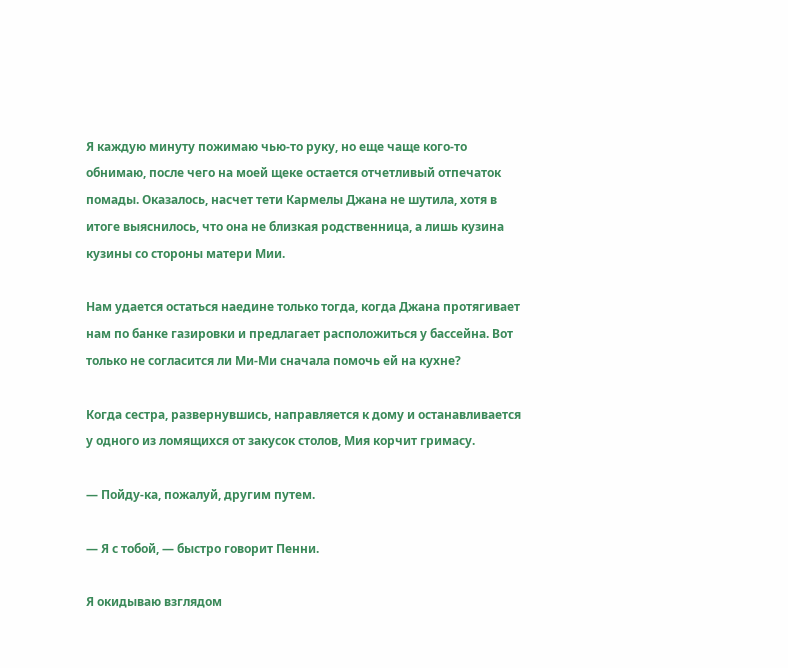Я каждую минуту пожимаю чью-то руку, но еще чаще кого-то обнимаю, после чего на моей щеке остается отчетливый отпечаток помады. Оказалось, насчет тети Кармелы Джана не шутила, хотя в итоге выяснилось, что она не близкая родственница, а лишь кузина кузины со стороны матери Мии.

Нам удается остаться наедине только тогда, когда Джана протягивает нам по банке газировки и предлагает расположиться у бассейна. Вот только не согласится ли Ми-Ми сначала помочь ей на кухне?

Когда сестра, развернувшись, направляется к дому и останавливается у одного из ломящихся от закусок столов, Мия корчит гримасу.

— Пойду-ка, пожалуй, другим путем.

— Я с тобой, — быстро говорит Пенни.

Я окидываю взглядом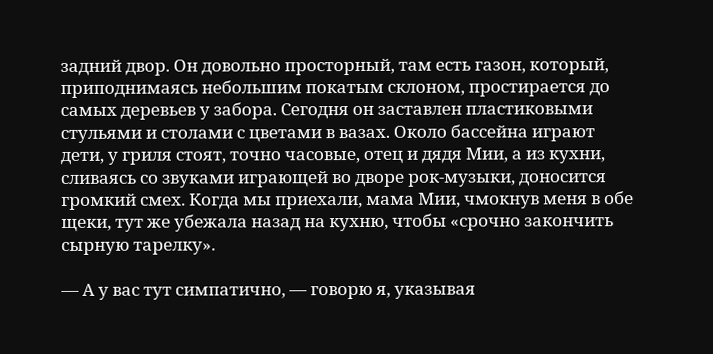задний двор. Он довольно просторный, там есть газон, который, приподнимаясь небольшим покатым склоном, простирается до самых деревьев у забора. Сегодня он заставлен пластиковыми стульями и столами с цветами в вазах. Около бассейна играют дети, у гриля стоят, точно часовые, отец и дядя Мии, а из кухни, сливаясь со звуками играющей во дворе рок-музыки, доносится громкий смех. Когда мы приехали, мама Мии, чмокнув меня в обе щеки, тут же убежала назад на кухню, чтобы «срочно закончить сырную тарелку».

— А у вас тут симпатично, — говорю я, указывая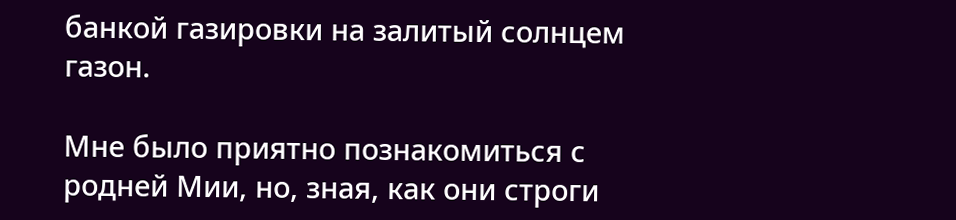банкой газировки на залитый солнцем газон.

Мне было приятно познакомиться с родней Мии, но, зная, как они строги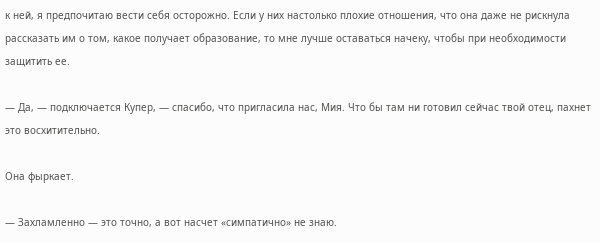к ней, я предпочитаю вести себя осторожно. Если у них настолько плохие отношения, что она даже не рискнула рассказать им о том, какое получает образование, то мне лучше оставаться начеку, чтобы при необходимости защитить ее.

— Да, — подключается Купер, — спасибо, что пригласила нас, Мия. Что бы там ни готовил сейчас твой отец, пахнет это восхитительно.

Она фыркает.

— Захламленно — это точно, а вот насчет «симпатично» не знаю.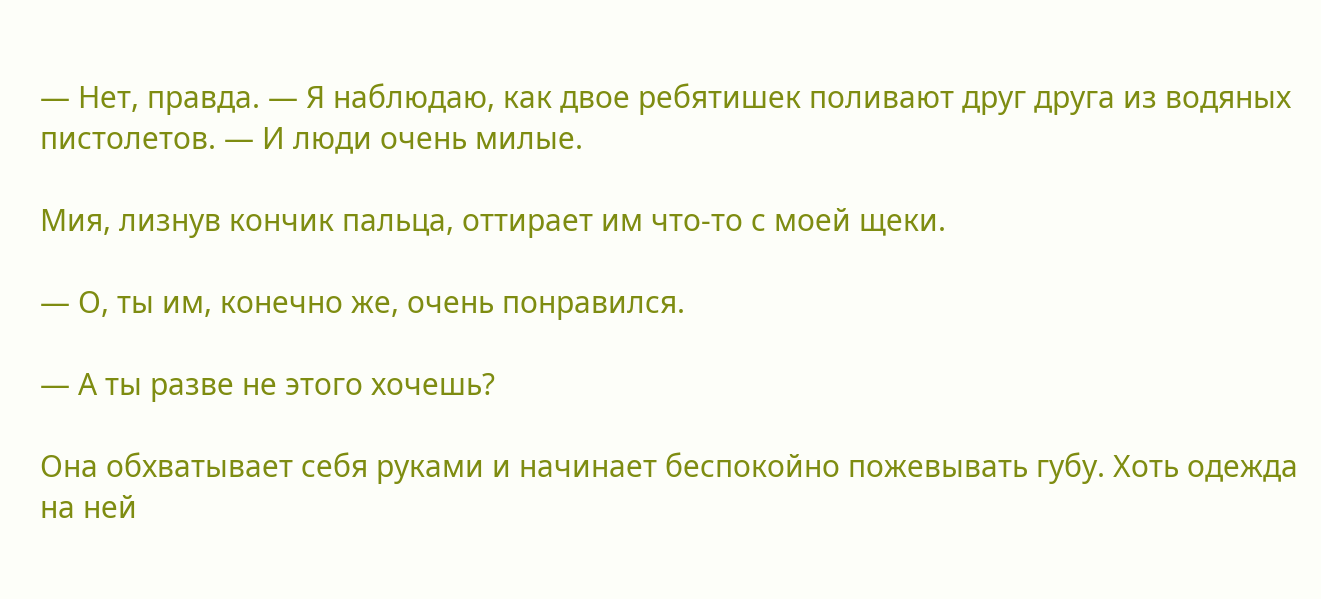— Нет, правда. — Я наблюдаю, как двое ребятишек поливают друг друга из водяных пистолетов. — И люди очень милые.

Мия, лизнув кончик пальца, оттирает им что-то с моей щеки.

— О, ты им, конечно же, очень понравился.

— А ты разве не этого хочешь?

Она обхватывает себя руками и начинает беспокойно пожевывать губу. Хоть одежда на ней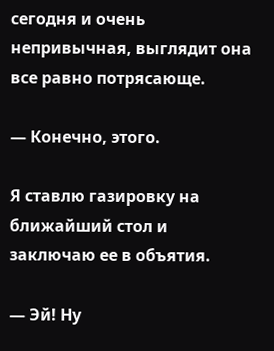сегодня и очень непривычная, выглядит она все равно потрясающе.

— Конечно, этого.

Я ставлю газировку на ближайший стол и заключаю ее в объятия.

— Эй! Ну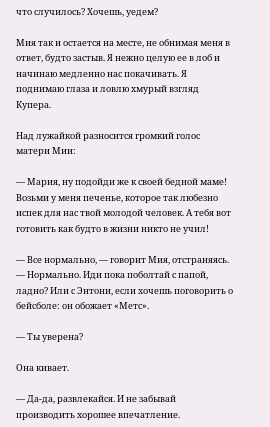что случилось? Хочешь, уедем?

Мия так и остается на месте, не обнимая меня в ответ, будто застыв. Я нежно целую ее в лоб и начинаю медленно нас покачивать. Я поднимаю глаза и ловлю хмурый взгляд Купера.

Над лужайкой разносится громкий голос матери Мии:

— Мария, ну подойди же к своей бедной маме! Возьми у меня печенье, которое так любезно испек для нас твой молодой человек. А тебя вот готовить как будто в жизни никто не учил!

— Все нормально, — говорит Мия, отстраняясь. — Нормально. Иди пока поболтай с папой, ладно? Или с Энтони, если хочешь поговорить о бейсболе: он обожает «Метс».

— Ты уверена?

Она кивает.

— Да-да, развлекайся. И не забывай производить хорошее впечатление.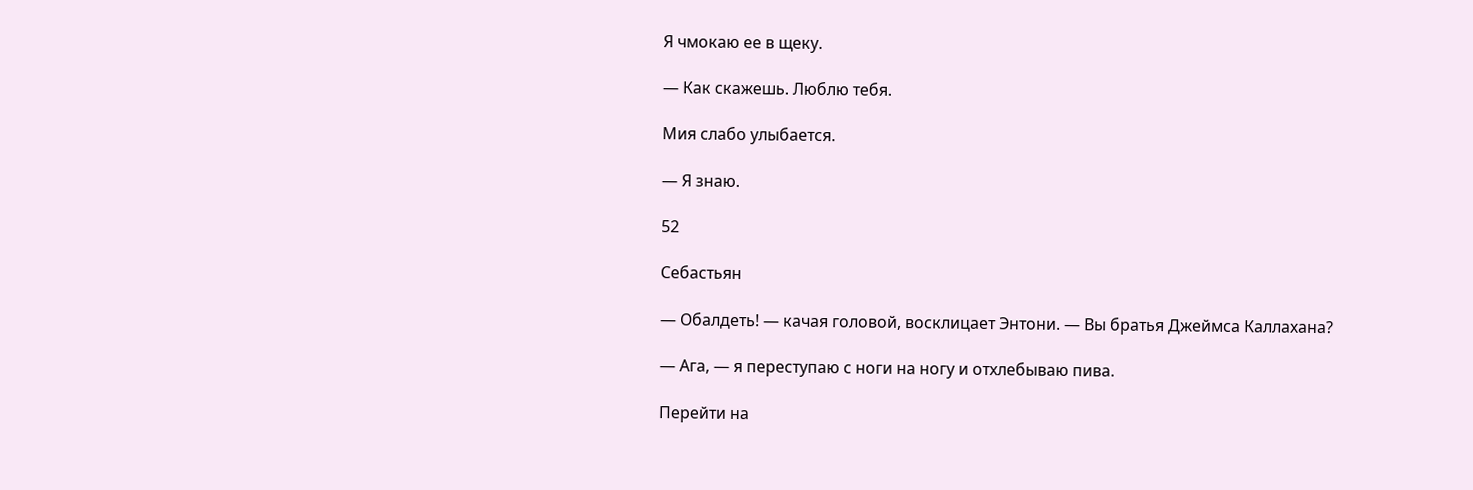Я чмокаю ее в щеку.

— Как скажешь. Люблю тебя.

Мия слабо улыбается.

— Я знаю.

52

Себастьян

— Обалдеть! — качая головой, восклицает Энтони. — Вы братья Джеймса Каллахана?

— Ага, — я переступаю с ноги на ногу и отхлебываю пива.

Перейти на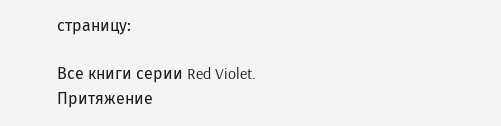страницу:

Все книги серии Red Violet. Притяжение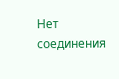Нет соединения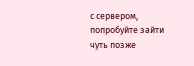с сервером, попробуйте зайти чуть позже